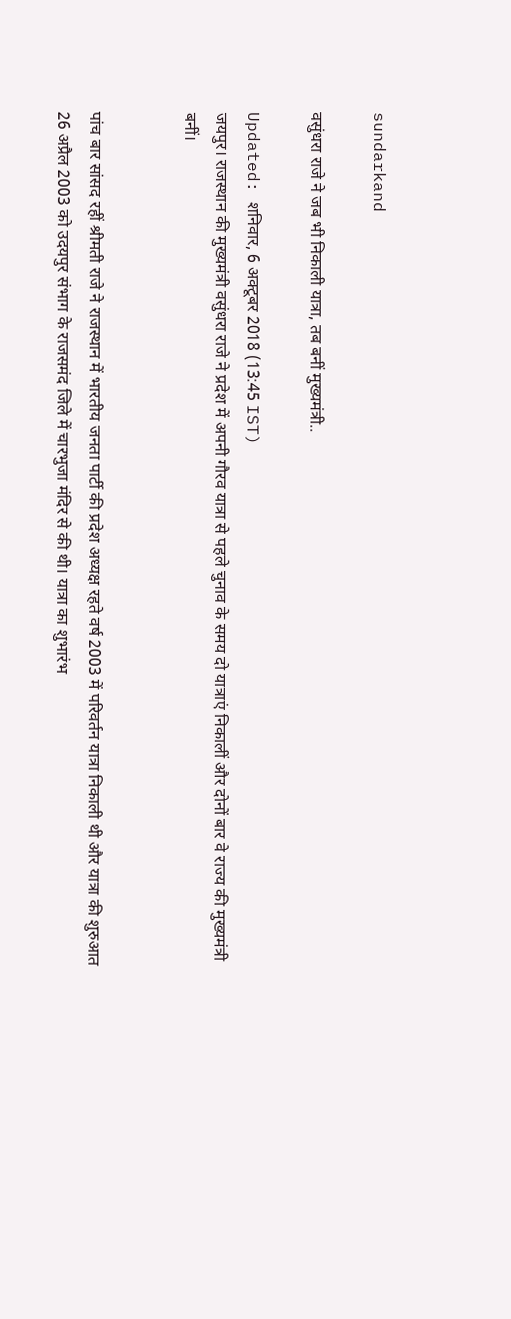sundarkand

वसुंधरा राजे ने जब भी निकाली यात्रा, तब बनीं मुख्यमंत्री..

Updated: शनिवार, 6 अक्टूबर 2018 (13:45 IST)
जयपुर। राजस्थान की मुख्यमंत्री वसुंधरा राजे ने प्रदेश में अपनी गौरव यात्रा से पहले चुनाव के समय दो यात्राएं निकालीं और दोनों बार वे राज्य की मुख्यमंत्री बनीं।


पांच बार सांसद रहीं श्रीमती राजे ने राजस्थान में भारतीय जनता पार्टी की प्रदेश अध्यक्ष रहते वर्ष 2003 में परिवर्तन यात्रा निकाली थी और यात्रा की शुरुआत 26 अप्रैल 2003 को उदयपुर संभाग के राजसमंद जिले में चारभुजा मंदिर से की थी। यात्रा का शुभारंभ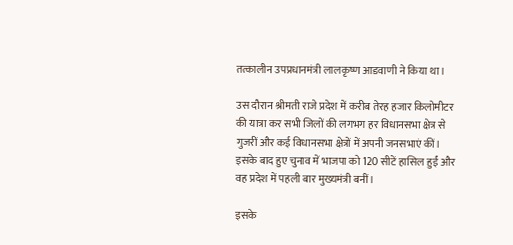तत्कालीन उपप्रधानमंत्री लालकृष्ण आडवाणी ने किया था।

उस दौरान श्रीमती राजे प्रदेश में करीब तेरह हजार किलोमीटर की यात्रा कर सभी जिलों की लगभग हर विधानसभा क्षेत्र से गुजरीं और कई विधानसभा क्षेत्रों में अपनी जनसभाएं कीं। इसके बाद हुए चुनाव में भाजपा को 120 सीटें हासिल हुईं और वह प्रदेश में पहली बार मुख्यमंत्री बनीं।

इसके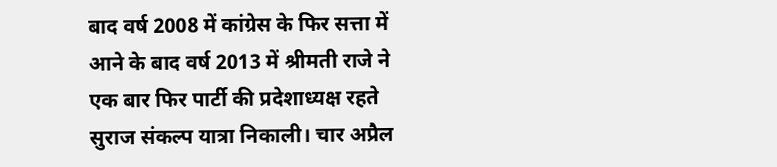बाद वर्ष 2008 में कांग्रेस के फिर सत्ता में आने के बाद वर्ष 2013 में श्रीमती राजे ने एक बार फिर पार्टी की प्रदेशाध्यक्ष रहते सुराज संकल्प यात्रा निकाली। चार अप्रैल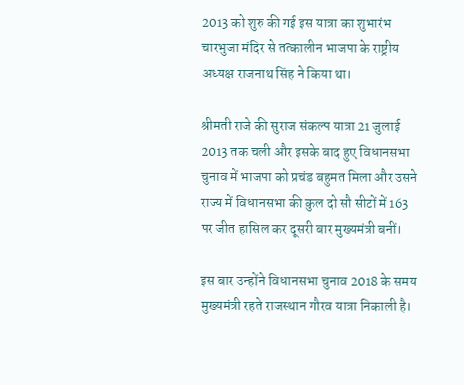2013 को शुरु की गई इस यात्रा का शुभारंभ चारभुजा मंदिर से तत्कालीन भाजपा के राष्ट्रीय अध्यक्ष राजनाथ सिंह ने किया था।

श्रीमती राजे की सुराज संकल्प यात्रा 21 जुलाई 2013 तक चली और इसके बाद हुए विधानसभा चुनाव में भाजपा को प्रचंड बहुमत मिला और उसने राज्य में विधानसभा की कुल दो सौ सीटों में 163 पर जीत हासिल कर दूसरी बार मुख्यमंत्री बनीं।

इस बार उन्‍होंने विधानसभा चुनाव 2018 के समय मुख्यमंत्री रहते राजस्थान गौरव यात्रा निकाली है।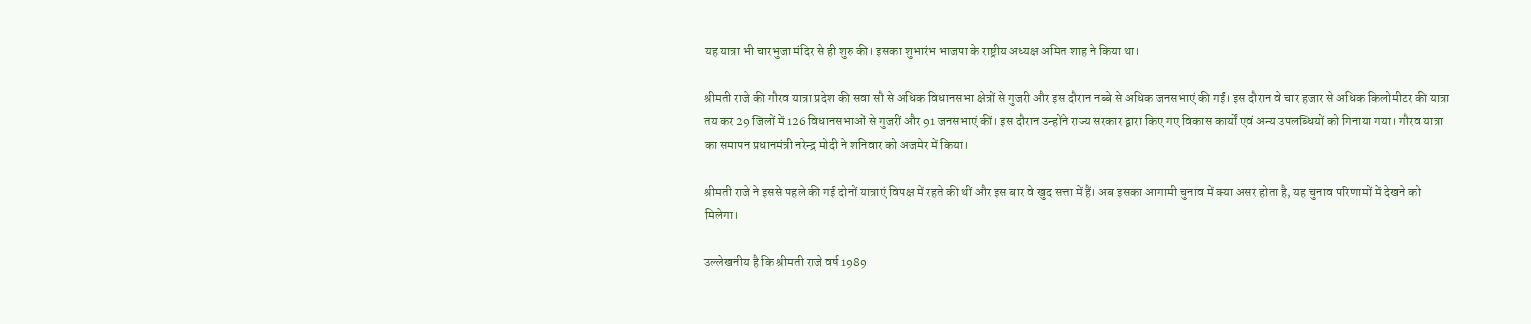यह यात्रा भी चारभुजा मंदिर से ही शुरु की। इसका शुभारंभ भाजपा के राष्ट्रीय अध्यक्ष अमित शाह ने किया था।

श्रीमती राजे की गौरव यात्रा प्रदेश की सवा सौ से अधिक विधानसभा क्षेत्रों से गुजरी और इस दौरान नब्बे से अधिक जनसभाएं की गईं। इस दौरान वे चार हजार से अधिक किलोमीटर की यात्रा तय कर 29 जिलों में 126 विधानसभाओं से गुजरीं और 91 जनसभाएं कीं। इस दौरान उन्होंने राज्य सरकार द्वारा किए गए विकास कार्यों एवं अन्य उपलब्धियों को गिनाया गया। गौरव यात्रा का समापन प्रधानमंत्री नरेन्द्र मोदी ने शनिवार को अजमेर में किया।

श्रीमती राजे ने इससे पहले की गई दोनों यात्राएं विपक्ष में रहते की थीं और इस बार वे खुद सत्ता में हैं। अब इसका आगामी चुनाव में क्या असर होता है, यह चुनाव परिणामों में देखने को मिलेगा।

उल्लेखनीय है कि श्रीमती राजे वर्ष 1989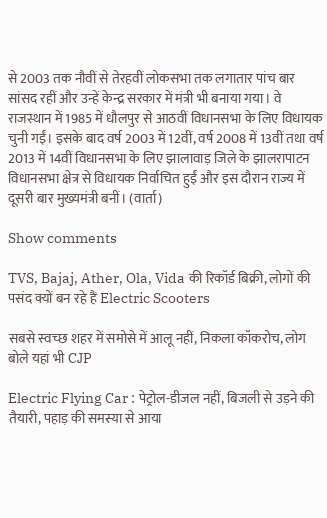से 2003 तक नौवीं से तेरहवीं लोकसभा तक लगातार पांच बार सांसद रहीं और उन्हें केन्द्र सरकार में मंत्री भी बनाया गया। वे राजस्थान में 1985 में धौलपुर से आठवीं विधानसभा के लिए विधायक चुनी गईं। इसके बाद वर्ष 2003 में 12वीं, वर्ष 2008 में 13वीं तथा वर्ष 2013 में 14वीं विधानसभा के लिए झालावाड़ जिले के झालरापाटन विधानसभा क्षेत्र से विधायक निर्वाचित हुईं और इस दौरान राज्य में दूसरी बार मुख्यमंत्री बनीं। (वार्ता)

Show comments

TVS, Bajaj, Ather, Ola, Vida की रिकॉर्ड बिक्री, लोगों की पसंद क्यों बन रहे हैं Electric Scooters

सबसे स्‍वच्‍छ शहर में समोसे में आलू नहीं, निकला कॉकरोच, लोग बोले यहां भी CJP

Electric Flying Car : पेट्रोल-डीजल नहीं, बिजली से उड़ने की तैयारी, पहाड़ की समस्या से आया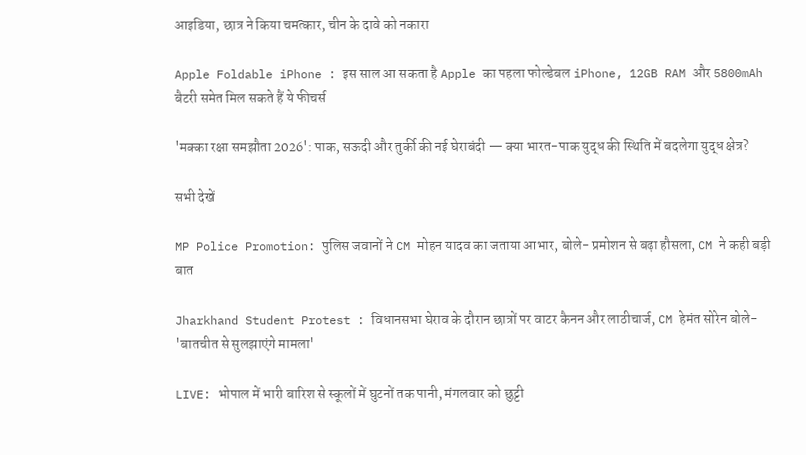आइडिया, छात्र ने किया चमत्कार, चीन के दावे को नकारा

Apple Foldable iPhone : इस साल आ सकता है Apple का पहला फोल्डेबल iPhone, 12GB RAM और 5800mAh बैटरी समेत मिल सकते हैं ये फीचर्स

'मक्का रक्षा समझौता 2026': पाक, सऊदी और तुर्की की नई घेराबंदी — क्या भारत-पाक युद्ध की स्थिति में बदलेगा युद्ध क्षेत्र?

सभी देखें

MP Police Promotion: पुलिस जवानों ने CM मोहन यादव का जताया आभार, बोले- प्रमोशन से बढ़ा हौसला, CM ने कही बड़ी बात

Jharkhand Student Protest : विधानसभा घेराव के दौरान छात्रों पर वाटर कैनन और लाठीचार्ज, CM हेमंत सोरेन बोले- 'बातचीत से सुलझाएंगे मामला'

LIVE: भोपाल में भारी बारिश से स्कूलों में घुटनों तक पानी, मंगलवार को छुट्टी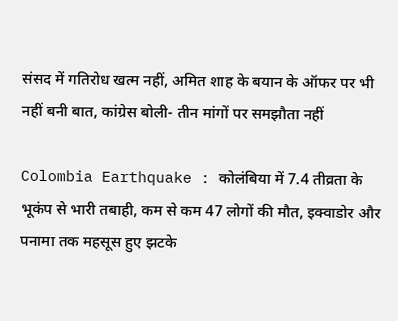संसद में गतिरोध खत्म नहीं, अमित शाह के बयान के ऑफर पर भी नहीं बनी बात, कांग्रेस बोली- तीन मांगों पर समझौता नहीं

Colombia Earthquake : कोलंबिया में 7.4 तीव्रता के भूकंप से भारी तबाही, कम से कम 47 लोगों की मौत, इक्वाडोर और पनामा तक महसूस हुए झटके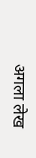अगला लेख